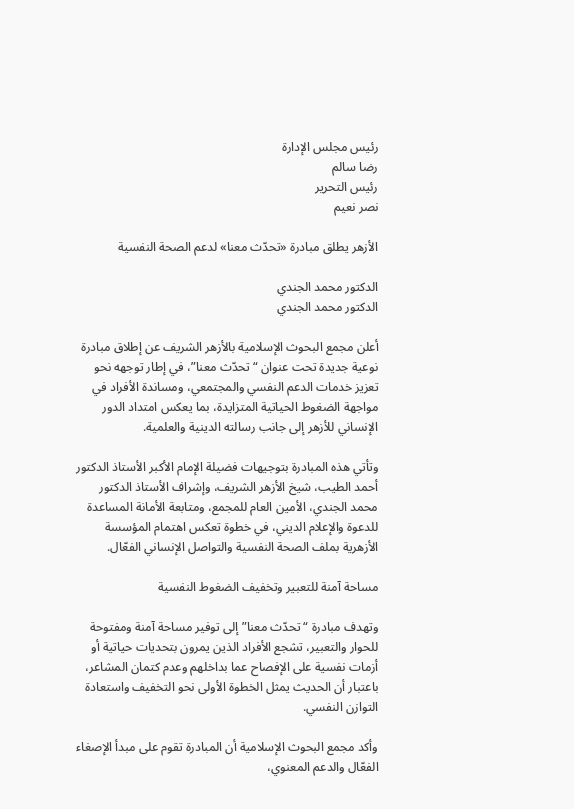رئيس مجلس الإدارة
رضا سالم
رئيس التحرير
نصر نعيم

الأزهر يطلق مبادرة «تحدّث معنا» لدعم الصحة النفسية

الدكتور محمد الجندي
الدكتور محمد الجندي

أعلن مجمع البحوث الإسلامية بالأزهر الشريف عن إطلاق مبادرة نوعية جديدة تحت عنوان “تحدّث معنا”، في إطار توجهه نحو تعزيز خدمات الدعم النفسي والمجتمعي، ومساندة الأفراد في مواجهة الضغوط الحياتية المتزايدة، بما يعكس امتداد الدور الإنساني للأزهر إلى جانب رسالته الدينية والعلمية.

وتأتي هذه المبادرة بتوجيهات فضيلة الإمام الأكبر الأستاذ الدكتور أحمد الطيب، شيخ الأزهر الشريف، وإشراف الأستاذ الدكتور محمد الجندي، الأمين العام للمجمع، ومتابعة الأمانة المساعدة للدعوة والإعلام الديني، في خطوة تعكس اهتمام المؤسسة الأزهرية بملف الصحة النفسية والتواصل الإنساني الفعّال.

مساحة آمنة للتعبير وتخفيف الضغوط النفسية

وتهدف مبادرة “تحدّث معنا” إلى توفير مساحة آمنة ومفتوحة للحوار والتعبير، تشجع الأفراد الذين يمرون بتحديات حياتية أو أزمات نفسية على الإفصاح عما بداخلهم وعدم كتمان المشاعر، باعتبار أن الحديث يمثل الخطوة الأولى نحو التخفيف واستعادة التوازن النفسي.

وأكد مجمع البحوث الإسلامية أن المبادرة تقوم على مبدأ الإصغاء الفعّال والدعم المعنوي،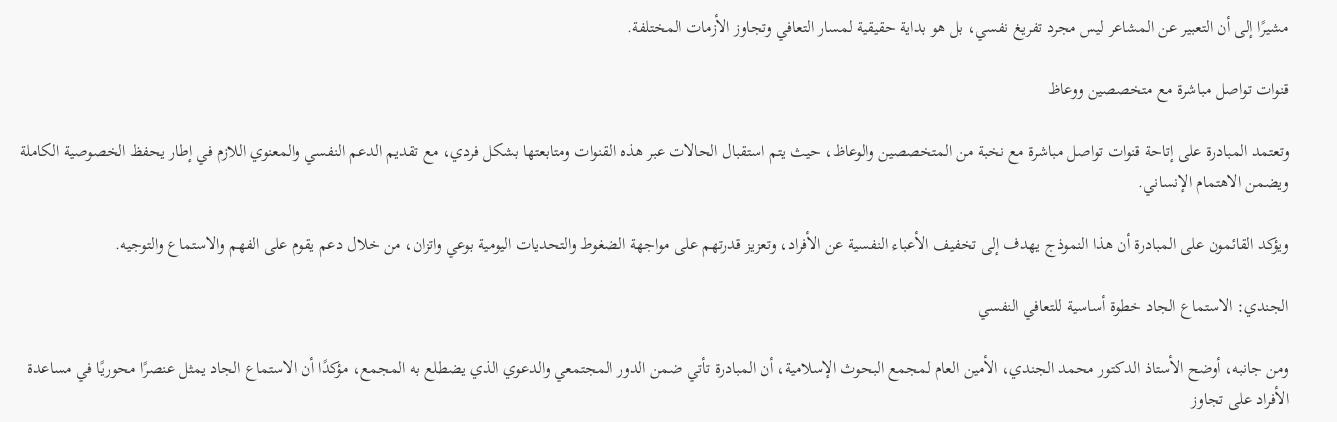مشيرًا إلى أن التعبير عن المشاعر ليس مجرد تفريغ نفسي، بل هو بداية حقيقية لمسار التعافي وتجاوز الأزمات المختلفة.

قنوات تواصل مباشرة مع متخصصين ووعاظ

وتعتمد المبادرة على إتاحة قنوات تواصل مباشرة مع نخبة من المتخصصين والوعاظ، حيث يتم استقبال الحالات عبر هذه القنوات ومتابعتها بشكل فردي، مع تقديم الدعم النفسي والمعنوي اللازم في إطار يحفظ الخصوصية الكاملة ويضمن الاهتمام الإنساني.

ويؤكد القائمون على المبادرة أن هذا النموذج يهدف إلى تخفيف الأعباء النفسية عن الأفراد، وتعزيز قدرتهم على مواجهة الضغوط والتحديات اليومية بوعي واتزان، من خلال دعم يقوم على الفهم والاستماع والتوجيه.

الجندي: الاستماع الجاد خطوة أساسية للتعافي النفسي

ومن جانبه، أوضح الأستاذ الدكتور محمد الجندي، الأمين العام لمجمع البحوث الإسلامية، أن المبادرة تأتي ضمن الدور المجتمعي والدعوي الذي يضطلع به المجمع، مؤكدًا أن الاستماع الجاد يمثل عنصرًا محوريًا في مساعدة الأفراد على تجاوز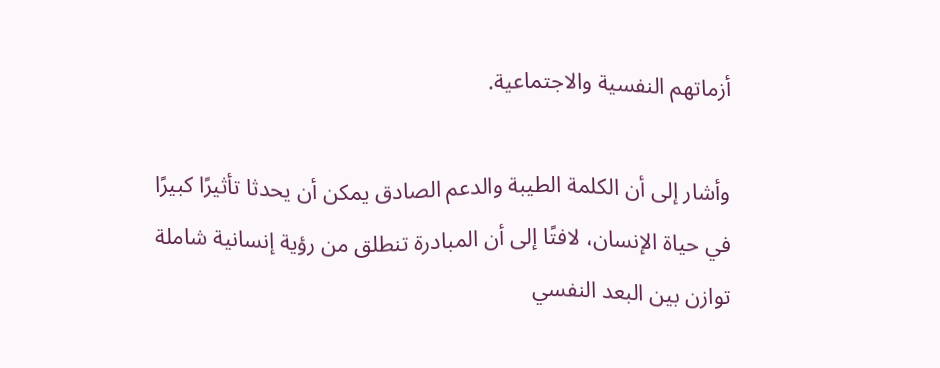أزماتهم النفسية والاجتماعية.

وأشار إلى أن الكلمة الطيبة والدعم الصادق يمكن أن يحدثا تأثيرًا كبيرًا في حياة الإنسان، لافتًا إلى أن المبادرة تنطلق من رؤية إنسانية شاملة توازن بين البعد النفسي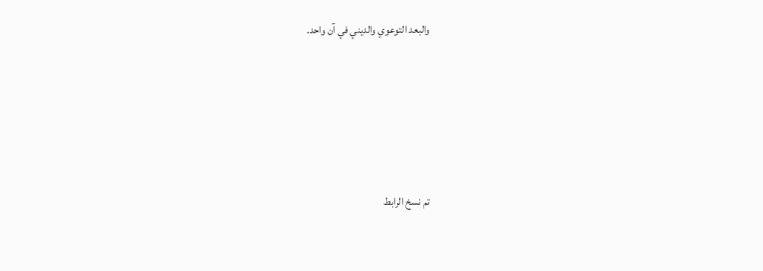والبعد التوعوي والديني في آن واحد.





تم نسخ الرابط